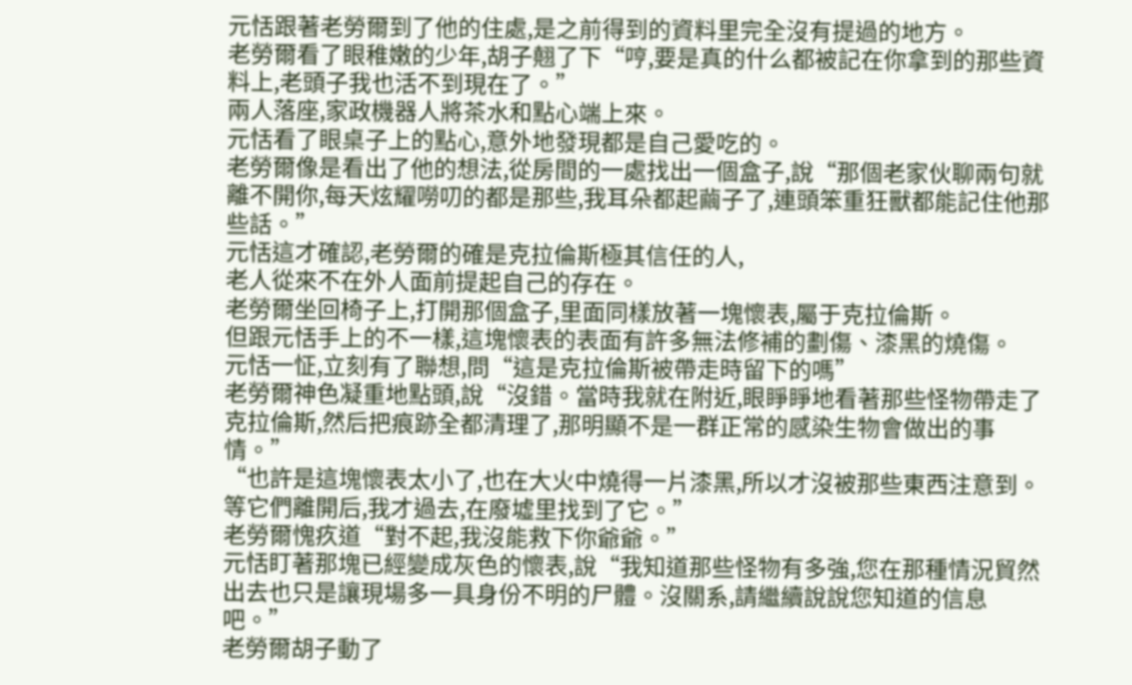元恬跟著老勞爾到了他的住處,是之前得到的資料里完全沒有提過的地方。
老勞爾看了眼稚嫩的少年,胡子翹了下“哼,要是真的什么都被記在你拿到的那些資料上,老頭子我也活不到現在了。”
兩人落座,家政機器人將茶水和點心端上來。
元恬看了眼桌子上的點心,意外地發現都是自己愛吃的。
老勞爾像是看出了他的想法,從房間的一處找出一個盒子,說“那個老家伙聊兩句就離不開你,每天炫耀嘮叨的都是那些,我耳朵都起繭子了,連頭笨重狂獸都能記住他那些話。”
元恬這才確認,老勞爾的確是克拉倫斯極其信任的人,
老人從來不在外人面前提起自己的存在。
老勞爾坐回椅子上,打開那個盒子,里面同樣放著一塊懷表,屬于克拉倫斯。
但跟元恬手上的不一樣,這塊懷表的表面有許多無法修補的劃傷、漆黑的燒傷。
元恬一怔,立刻有了聯想,問“這是克拉倫斯被帶走時留下的嗎”
老勞爾神色凝重地點頭,說“沒錯。當時我就在附近,眼睜睜地看著那些怪物帶走了克拉倫斯,然后把痕跡全都清理了,那明顯不是一群正常的感染生物會做出的事情。”
“也許是這塊懷表太小了,也在大火中燒得一片漆黑,所以才沒被那些東西注意到。等它們離開后,我才過去,在廢墟里找到了它。”
老勞爾愧疚道“對不起,我沒能救下你爺爺。”
元恬盯著那塊已經變成灰色的懷表,說“我知道那些怪物有多強,您在那種情況貿然出去也只是讓現場多一具身份不明的尸體。沒關系,請繼續說說您知道的信息吧。”
老勞爾胡子動了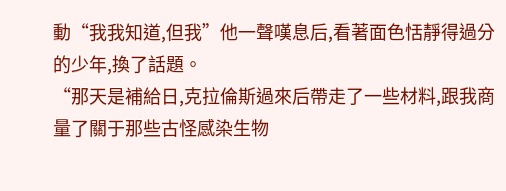動“我我知道,但我”他一聲嘆息后,看著面色恬靜得過分的少年,換了話題。
“那天是補給日,克拉倫斯過來后帶走了一些材料,跟我商量了關于那些古怪感染生物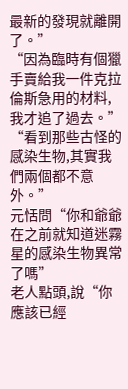最新的發現就離開了。”
“因為臨時有個獵手賣給我一件克拉倫斯急用的材料,我才追了過去。”
“看到那些古怪的感染生物,其實我們兩個都不意外。”
元恬問“你和爺爺在之前就知道迷霧星的感染生物異常了嗎”
老人點頭,說“你應該已經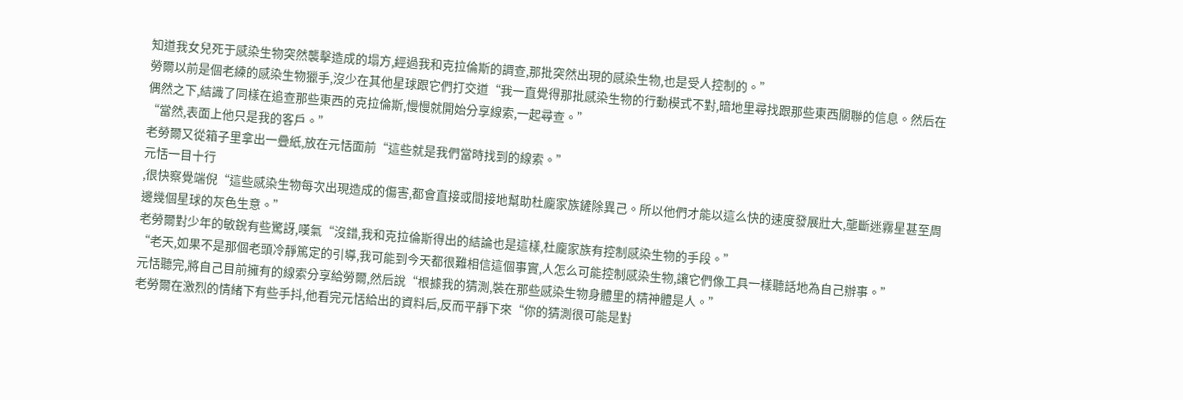知道我女兒死于感染生物突然襲擊造成的塌方,經過我和克拉倫斯的調查,那批突然出現的感染生物,也是受人控制的。”
勞爾以前是個老練的感染生物獵手,沒少在其他星球跟它們打交道“我一直覺得那批感染生物的行動模式不對,暗地里尋找跟那些東西關聯的信息。然后在偶然之下,結識了同樣在追查那些東西的克拉倫斯,慢慢就開始分享線索,一起尋查。”
“當然,表面上他只是我的客戶。”
老勞爾又從箱子里拿出一疊紙,放在元恬面前“這些就是我們當時找到的線索。”
元恬一目十行
,很快察覺端倪“這些感染生物每次出現造成的傷害,都會直接或間接地幫助杜龐家族鏟除異己。所以他們才能以這么快的速度發展壯大,壟斷迷霧星甚至周邊幾個星球的灰色生意。”
老勞爾對少年的敏銳有些驚訝,嘆氣“沒錯,我和克拉倫斯得出的結論也是這樣,杜龐家族有控制感染生物的手段。”
“老天,如果不是那個老頭冷靜篤定的引導,我可能到今天都很難相信這個事實,人怎么可能控制感染生物,讓它們像工具一樣聽話地為自己辦事。”
元恬聽完,將自己目前擁有的線索分享給勞爾,然后說“根據我的猜測,裝在那些感染生物身體里的精神體是人。”
老勞爾在激烈的情緒下有些手抖,他看完元恬給出的資料后,反而平靜下來“你的猜測很可能是對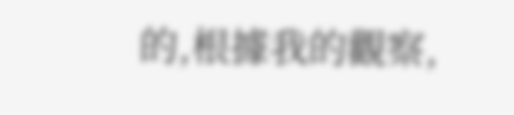的,根據我的觀察,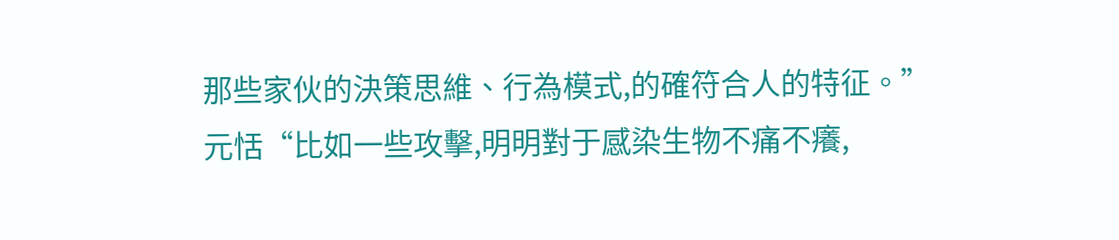那些家伙的決策思維、行為模式,的確符合人的特征。”
元恬“比如一些攻擊,明明對于感染生物不痛不癢,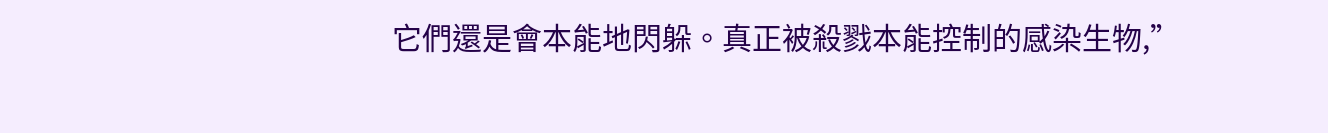它們還是會本能地閃躲。真正被殺戮本能控制的感染生物,”